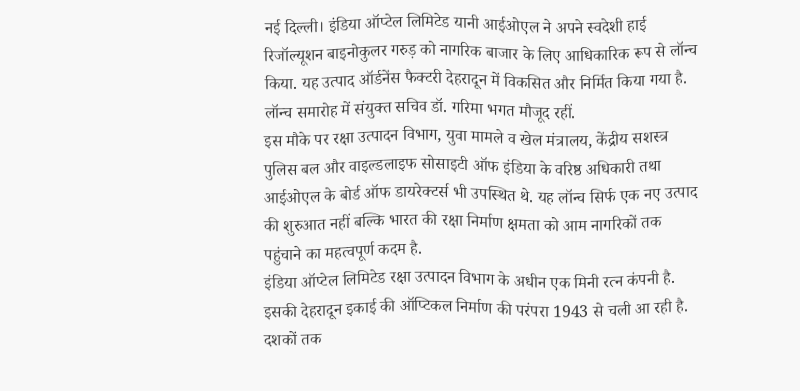नई दिल्ली। इंडिया ऑप्टेल लिमिटेड यानी आईओएल ने अपने स्वदेशी हाई रिजॉल्यूशन बाइनोकुलर गरुड़ को नागरिक बाजार के लिए आधिकारिक रूप से लॉन्च किया. यह उत्पाद ऑर्डनेंस फैक्टरी देहरादून में विकसित और निर्मित किया गया है. लॉन्च समारोह में संयुक्त सचिव डॉ. गरिमा भगत मौजूद रहीं.
इस मौके पर रक्षा उत्पादन विभाग, युवा मामले व खेल मंत्रालय, केंद्रीय सशस्त्र पुलिस बल और वाइल्डलाइफ सोसाइटी ऑफ इंडिया के वरिष्ठ अधिकारी तथा आईओएल के बोर्ड ऑफ डायरेक्टर्स भी उपस्थित थे. यह लॉन्च सिर्फ एक नए उत्पाद की शुरुआत नहीं बल्कि भारत की रक्षा निर्माण क्षमता को आम नागरिकों तक पहुंचाने का महत्वपूर्ण कदम है.
इंडिया ऑप्टेल लिमिटेड रक्षा उत्पादन विभाग के अधीन एक मिनी रत्न कंपनी है. इसकी देहरादून इकाई की ऑप्टिकल निर्माण की परंपरा 1943 से चली आ रही है. दशकों तक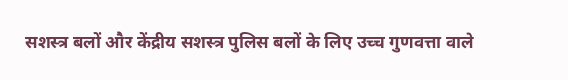सशस्त्र बलों और केंद्रीय सशस्त्र पुलिस बलों के लिए उच्च गुणवत्ता वाले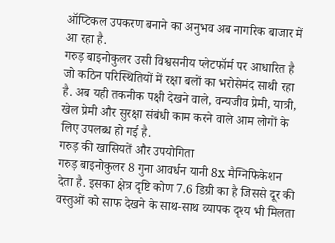ऑप्टिकल उपकरण बनाने का अनुभव अब नागरिक बाजार में आ रहा है.
गरुड़ बाइनोकुलर उसी विश्वसनीय प्लेटफॉर्म पर आधारित है जो कठिन परिस्थितियों में रक्षा बलों का भरोसेमंद साथी रहा है. अब यही तकनीक पक्षी देखने वाले, वन्यजीव प्रेमी, यात्री, खेल प्रेमी और सुरक्षा संबंधी काम करने वाले आम लोगों के लिए उपलब्ध हो गई है.
गरुड़ की खासियतें और उपयोगिता
गरुड़ बाइनोकुलर 8 गुना आवर्धन यानी 8x मैग्निफिकेशन देता है. इसका क्षेत्र दृष्टि कोण 7.6 डिग्री का है जिससे दूर की वस्तुओं को साफ देखने के साथ-साथ व्यापक दृश्य भी मिलता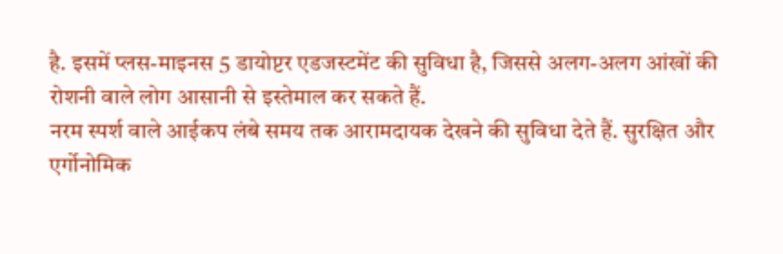है. इसमें प्लस-माइनस 5 डायोप्टर एडजस्टमेंट की सुविधा है, जिससे अलग-अलग आंखों की रोशनी वाले लोग आसानी से इस्तेमाल कर सकते हैं.
नरम स्पर्श वाले आईकप लंबे समय तक आरामदायक देखने की सुविधा देते हैं. सुरक्षित और एर्गोनोमिक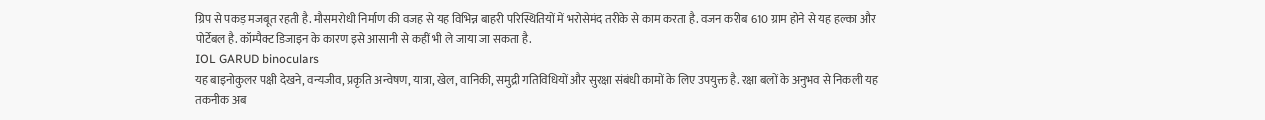ग्रिप से पकड़ मजबूत रहती है. मौसमरोधी निर्माण की वजह से यह विभिन्न बाहरी परिस्थितियों में भरोसेमंद तरीके से काम करता है. वजन करीब 610 ग्राम होने से यह हल्का और पोर्टेबल है. कॉम्पैक्ट डिजाइन के कारण इसे आसानी से कहीं भी ले जाया जा सकता है.
IOL GARUD binoculars
यह बाइनोकुलर पक्षी देखने, वन्यजीव, प्रकृति अन्वेषण, यात्रा, खेल, वानिकी, समुद्री गतिविधियों और सुरक्षा संबंधी कामों के लिए उपयुक्त है. रक्षा बलों के अनुभव से निकली यह तकनीक अब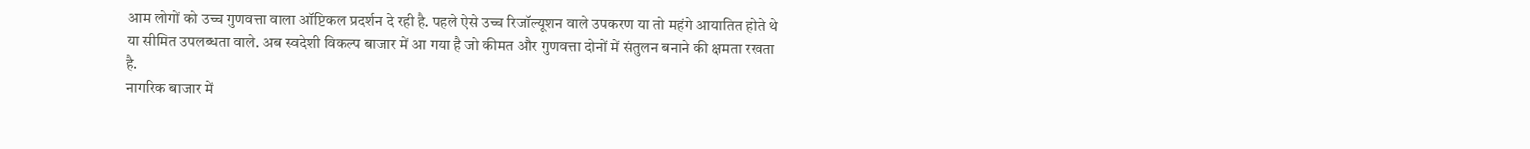आम लोगों को उच्च गुणवत्ता वाला ऑप्टिकल प्रदर्शन दे रही है. पहले ऐसे उच्च रिजॉल्यूशन वाले उपकरण या तो महंगे आयातित होते थे या सीमित उपलब्धता वाले. अब स्वदेशी विकल्प बाजार में आ गया है जो कीमत और गुणवत्ता दोनों में संतुलन बनाने की क्षमता रखता है.
नागरिक बाजार में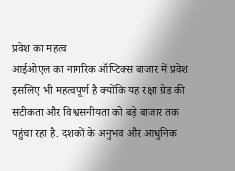प्रवेश का महत्व
आईओएल का नागरिक ऑप्टिक्स बाजार में प्रवेश इसलिए भी महत्वपूर्ण है क्योंकि यह रक्षा ग्रेड की सटीकता और विश्वसनीयता को बड़े बाजार तक पहुंचा रहा है. दशकों के अनुभव और आधुनिक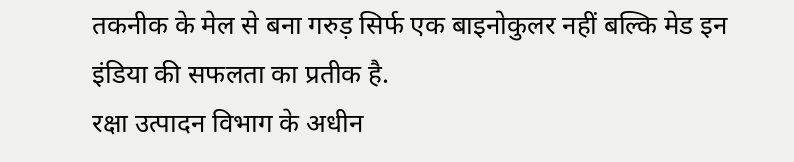तकनीक के मेल से बना गरुड़ सिर्फ एक बाइनोकुलर नहीं बल्कि मेड इन इंडिया की सफलता का प्रतीक है.
रक्षा उत्पादन विभाग के अधीन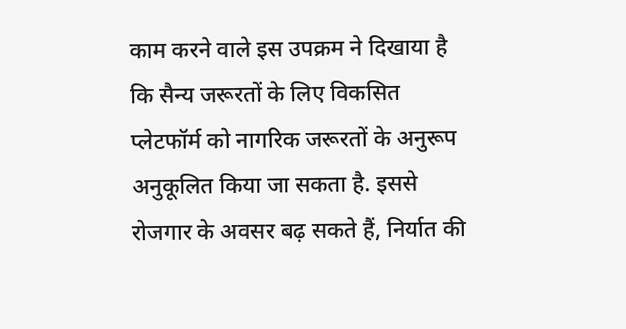काम करने वाले इस उपक्रम ने दिखाया है कि सैन्य जरूरतों के लिए विकसित प्लेटफॉर्म को नागरिक जरूरतों के अनुरूप अनुकूलित किया जा सकता है. इससे रोजगार के अवसर बढ़ सकते हैं, निर्यात की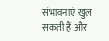संभावनाएं खुल सकती हैं और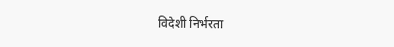विदेशी निर्भरता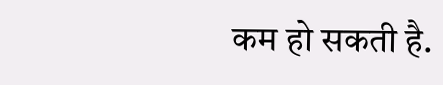कम हो सकती है.